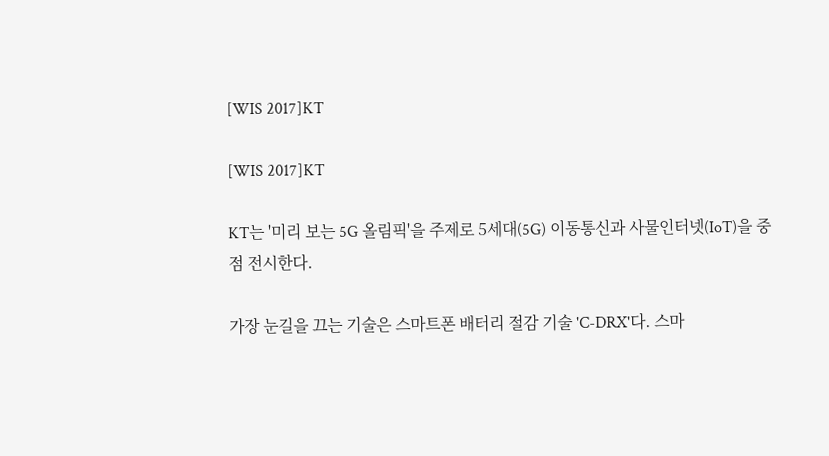[WIS 2017]KT

[WIS 2017]KT

KT는 '미리 보는 5G 올림픽'을 주제로 5세대(5G) 이동통신과 사물인터넷(IoT)을 중점 전시한다.

가장 눈길을 끄는 기술은 스마트폰 배터리 절감 기술 'C-DRX'다. 스마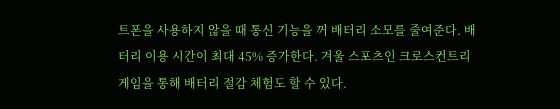트폰을 사용하지 않을 때 통신 기능을 꺼 배터리 소모를 줄여준다. 배터리 이용 시간이 최대 45% 증가한다. 겨울 스포츠인 크로스컨트리 게임을 통해 배터리 절감 체험도 할 수 있다.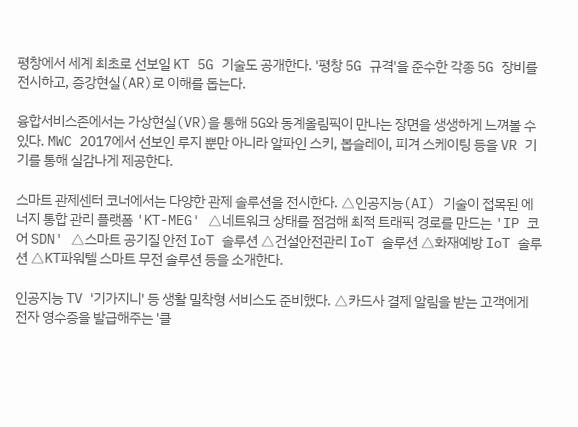평창에서 세계 최초로 선보일 KT 5G 기술도 공개한다. '평창 5G 규격'을 준수한 각종 5G 장비를 전시하고, 증강현실(AR)로 이해를 돕는다.

융합서비스존에서는 가상현실(VR)을 통해 5G와 동계올림픽이 만나는 장면을 생생하게 느껴볼 수 있다. MWC 2017에서 선보인 루지 뿐만 아니라 알파인 스키, 봅슬레이, 피겨 스케이팅 등을 VR 기기를 통해 실감나게 제공한다.

스마트 관제센터 코너에서는 다양한 관제 솔루션을 전시한다. △인공지능(AI) 기술이 접목된 에너지 통합 관리 플랫폼 'KT-MEG' △네트워크 상태를 점검해 최적 트래픽 경로를 만드는 'IP 코어 SDN' △스마트 공기질 안전 IoT 솔루션 △건설안전관리 IoT 솔루션 △화재예방 IoT 솔루션 △KT파워텔 스마트 무전 솔루션 등을 소개한다.

인공지능 TV '기가지니' 등 생활 밀착형 서비스도 준비했다. △카드사 결제 알림을 받는 고객에게 전자 영수증을 발급해주는 '클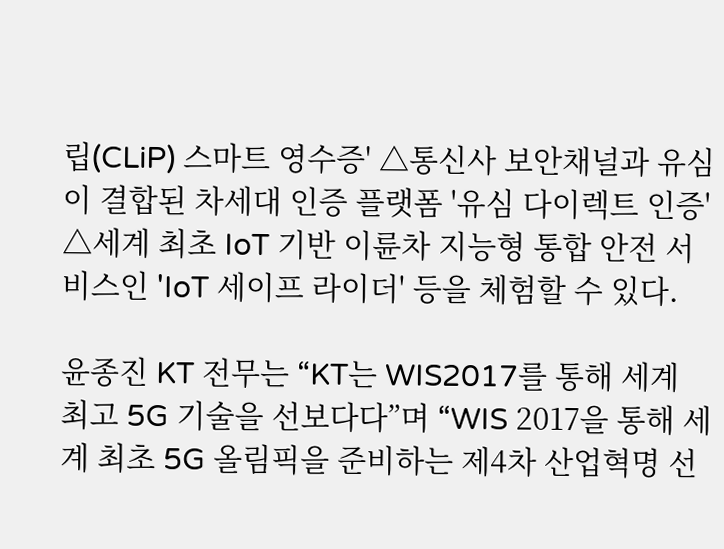립(CLiP) 스마트 영수증' △통신사 보안채널과 유심이 결합된 차세대 인증 플랫폼 '유심 다이렉트 인증' △세계 최초 IoT 기반 이륜차 지능형 통합 안전 서비스인 'IoT 세이프 라이더' 등을 체험할 수 있다.

윤종진 KT 전무는 “KT는 WIS2017를 통해 세계 최고 5G 기술을 선보다다”며 “WIS 2017을 통해 세계 최초 5G 올림픽을 준비하는 제4차 산업혁명 선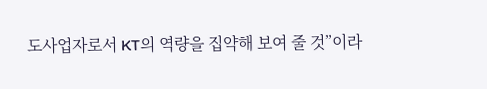도사업자로서 KT의 역량을 집약해 보여 줄 것”이라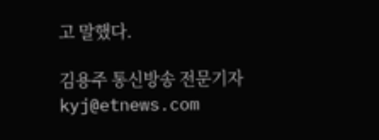고 말했다.

김용주 통신방송 전문기자 kyj@etnews.com